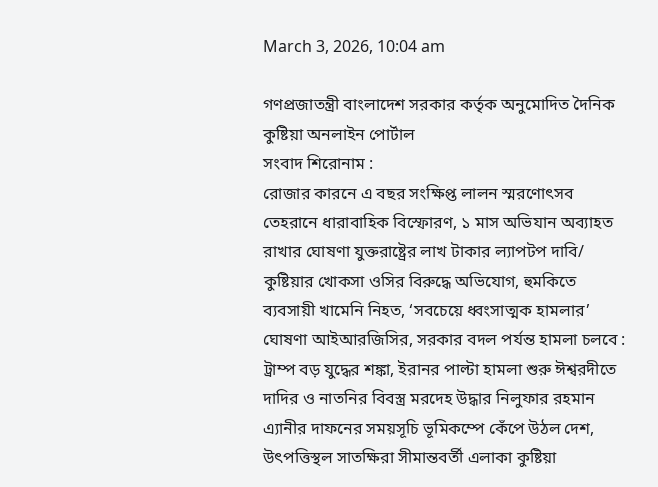March 3, 2026, 10:04 am

গণপ্রজাতন্ত্রী বাংলাদেশ সরকার কর্তৃক অনুমোদিত দৈনিক কুষ্টিয়া অনলাইন পোর্টাল
সংবাদ শিরোনাম :
রোজার কারনে এ বছর সংক্ষিপ্ত লালন স্মরণোৎসব তেহরানে ধারাবাহিক বিস্ফোরণ, ১ মাস অভিযান অব্যাহত রাখার ঘোষণা যুক্তরাষ্ট্রের লাখ টাকার ল্যাপটপ দাবি/ কুষ্টিয়ার খোকসা ওসির বিরুদ্ধে অভিযোগ, হুমকিতে ব্যবসায়ী খামেনি নিহত, ‘সবচেয়ে ধ্বংসাত্মক হামলার’ ঘোষণা আইআরজিসির, সরকার বদল পর্যন্ত হামলা চলবে : ট্রাম্প বড় যুদ্ধের শঙ্কা, ইরানর পাল্টা হামলা শুরু ঈশ্বরদীতে দাদির ও নাতনির বিবস্ত্র মরদেহ উদ্ধার নিলুফার রহমান এ্যানীর দাফনের সময়সূচি ভূমিকম্পে কেঁপে উঠল দেশ, উৎপত্তিস্থল সাতক্ষিরা সীমান্তবর্তী এলাকা কুষ্টিয়া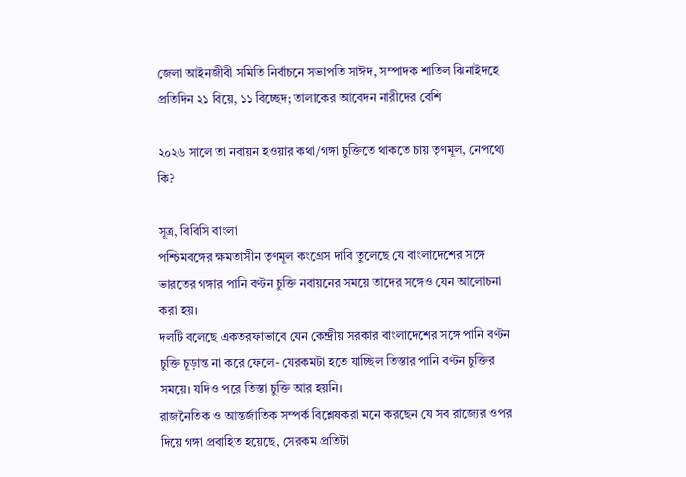জেলা আইনজীবী সমিতি নির্বাচনে সভাপতি সাঈদ, সম্পাদক শাতিল ঝিনাইদহে প্রতিদিন ২১ বিয়ে, ১১ বিচ্ছেদ; তালাকের আবেদন নারীদের বেশি

২০২৬ সালে তা নবায়ন হওয়ার কথা/গঙ্গা চুক্তিতে থাকতে চায় তৃণমূল, নেপথ্যে কি?

সূত্র, বিবিসি বাংলা
পশ্চিমবঙ্গের ক্ষমতাসীন তৃণমূল কংগ্রেস দাবি তুলেছে যে বাংলাদেশের সঙ্গে ভারতের গঙ্গার পানি বণ্টন চুক্তি নবায়নের সময়ে তাদের সঙ্গেও যেন আলোচনা করা হয়।
দলটি বলেছে একতরফাভাবে যেন কেন্দ্রীয় সরকার বাংলাদেশের সঙ্গে পানি বণ্টন চুক্তি চূড়ান্ত না করে ফেলে- যেরকমটা হতে যাচ্ছিল তিস্তার পানি বণ্টন চুক্তির সময়ে। যদিও পরে তিস্তা চুক্তি আর হয়নি।
রাজনৈতিক ও আন্তর্জাতিক সম্পর্ক বিশ্লেষকরা মনে করছেন যে সব রাজ্যের ওপর দিয়ে গঙ্গা প্রবাহিত হয়েছে, সেরকম প্রতিটা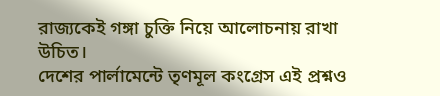রাজ্যকেই গঙ্গা চুক্তি নিয়ে আলোচনায় রাখা উচিত।
দেশের পার্লামেন্টে তৃণমূল কংগ্রেস এই প্রশ্নও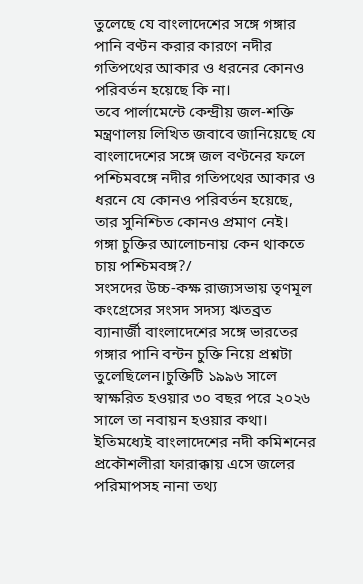তুলেছে যে বাংলাদেশের সঙ্গে গঙ্গার পানি বণ্টন করার কারণে নদীর গতিপথের আকার ও ধরনের কোনও পরিবর্তন হয়েছে কি না।
তবে পার্লামেন্টে কেন্দ্রীয় জল-শক্তি মন্ত্রণালয় লিখিত জবাবে জানিয়েছে যে বাংলাদেশের সঙ্গে জল বণ্টনের ফলে পশ্চিমবঙ্গে নদীর গতিপথের আকার ও ধরনে যে কোনও পরিবর্তন হয়েছে, তার সুনিশ্চিত কোনও প্রমাণ নেই।
গঙ্গা চুক্তির আলোচনায় কেন থাকতে চায় পশ্চিমবঙ্গ?/
সংসদের উচ্চ-কক্ষ রাজ্যসভায় তৃণমূল কংগ্রেসের সংসদ সদস্য ঋতব্রত ব্যানার্জী বাংলাদেশের সঙ্গে ভারতের গঙ্গার পানি বন্টন চুক্তি নিয়ে প্রশ্নটা তুলেছিলেন।চুক্তিটি ১৯৯৬ সালে স্বাক্ষরিত হওয়ার ৩০ বছর পরে ২০২৬ সালে তা নবায়ন হওয়ার কথা। ইতিমধ্যেই বাংলাদেশের নদী কমিশনের প্রকৌশলীরা ফারাক্কায় এসে জলের পরিমাপসহ নানা তথ্য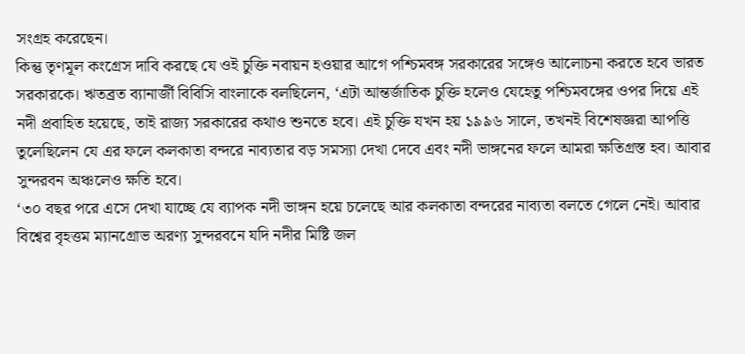সংগ্রহ করেছেন।
কিন্তু তৃণমূল কংগ্রেস দাবি করছে যে ওই চুক্তি নবায়ন হওয়ার আগে পশ্চিমবঙ্গ সরকারের সঙ্গেও আলোচনা করতে হবে ভারত সরকারকে। ঋতব্রত ব্যানার্জী বিবিসি বাংলাকে বলছিলেন, ‘এটা আন্তর্জাতিক চুক্তি হলেও যেহেতু পশ্চিমবঙ্গের ওপর দিয়ে এই নদী প্রবাহিত হয়েছে, তাই রাজ্য সরকারের কথাও শুনতে হবে। এই চুক্তি যখন হয় ১৯৯৬ সালে, তখনই বিশেষজ্ঞরা আপত্তি তুলেছিলেন যে এর ফলে কলকাতা বন্দরে নাব্যতার বড় সমস্যা দেখা দেবে এবং নদী ভাঙ্গনের ফলে আমরা ক্ষতিগ্রস্ত হব। আবার সুন্দরবন অঞ্চলেও ক্ষতি হবে।
‘৩০ বছর পরে এসে দেখা যাচ্ছে যে ব্যাপক নদী ভাঙ্গন হয়ে চলেছে আর কলকাতা বন্দরের নাব্যতা বলতে গেলে নেই। আবার বিশ্বের বৃহত্তম ম্যানগ্রোভ অরণ্য সুন্দরবনে যদি নদীর মিষ্টি জল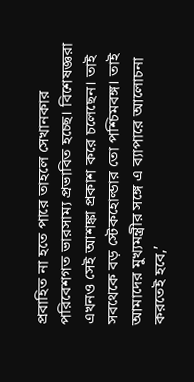প্রবাহিত না হতে পারে তাহলে সেখানকার পরিবেশগত ভারসাম্য প্রভাবিত হচ্ছে। বিশেষজ্ঞরা এখনও সেই আশঙ্কা প্রকাশ করে চলেছেন। তাই সবথেকে বড় স্টেকহোল্ডার তো পশ্চিমবঙ্গ। তাই আমাদের মুখ্যমন্ত্রীর সঙ্গে এ ব্যাপারে আলোচনা করতেই হবে,’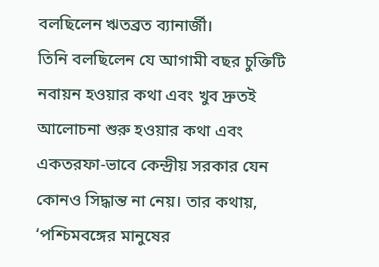বলছিলেন ঋতব্রত ব্যানার্জী।
তিনি বলছিলেন যে আগামী বছর চুক্তিটি নবায়ন হওয়ার কথা এবং খুব দ্রুতই আলোচনা শুরু হওয়ার কথা এবং একতরফা-ভাবে কেন্দ্রীয় সরকার যেন কোনও সিদ্ধান্ত না নেয়। তার কথায়, ‘পশ্চিমবঙ্গের মানুষের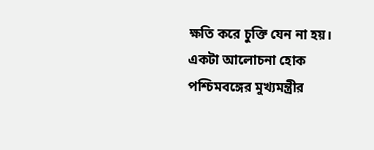ক্ষতি করে চুক্তি যেন না হয়। একটা আলোচনা হোক পশ্চিমবঙ্গের মুখ্যমন্ত্রীর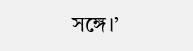সঙ্গে।’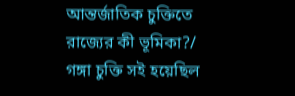আন্তর্জাতিক চুক্তিতে রাজ্যের কী ভূমিকা?/
গঙ্গা চুক্তি সই হয়েছিল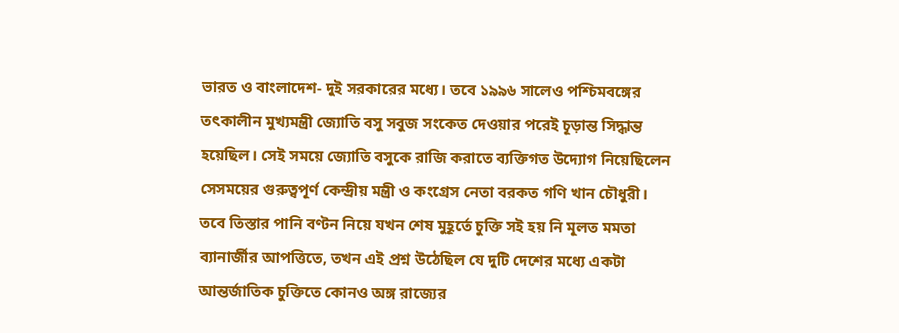ভারত ও বাংলাদেশ- দুই সরকারের মধ্যে। তবে ১৯৯৬ সালেও পশ্চিমবঙ্গের তৎকালীন মুখ্যমন্ত্রী জ্যোতি বসু সবুজ সংকেত দেওয়ার পরেই চূড়ান্ত সিদ্ধান্ত হয়েছিল। সেই সময়ে জ্যোতি বসুকে রাজি করাতে ব্যক্তিগত উদ্যোগ নিয়েছিলেন সেসময়ের গুরুত্বপূর্ণ কেন্দ্রীয় মন্ত্রী ও কংগ্রেস নেতা বরকত গণি খান চৌধুরী।
তবে তিস্তার পানি বণ্টন নিয়ে যখন শেষ মুহূর্তে চুক্তি সই হয় নি মূলত মমতা ব্যানার্জীর আপত্তিতে, তখন এই প্রশ্ন উঠেছিল যে দুটি দেশের মধ্যে একটা আন্তর্জাতিক চুক্তিতে কোনও অঙ্গ রাজ্যের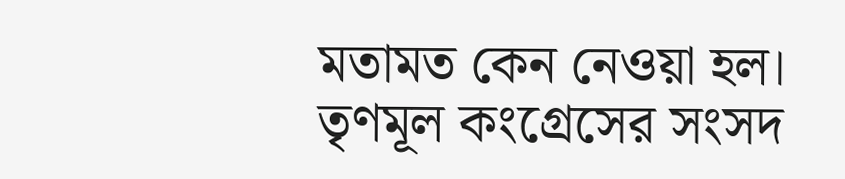মতামত কেন নেওয়া হল।
তৃণমূল কংগ্রেসের সংসদ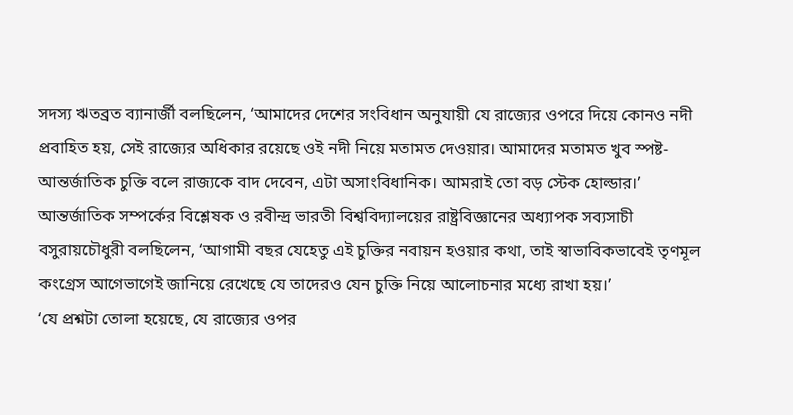সদস্য ঋতব্রত ব্যানার্জী বলছিলেন, ‘আমাদের দেশের সংবিধান অনুযায়ী যে রাজ্যের ওপরে দিয়ে কোনও নদী প্রবাহিত হয়, সেই রাজ্যের অধিকার রয়েছে ওই নদী নিয়ে মতামত দেওয়ার। আমাদের মতামত খুব স্পষ্ট- আন্তর্জাতিক চুক্তি বলে রাজ্যকে বাদ দেবেন, এটা অসাংবিধানিক। আমরাই তো বড় স্টেক হোল্ডার।’
আন্তর্জাতিক সম্পর্কের বিশ্লেষক ও রবীন্দ্র ভারতী বিশ্ববিদ্যালয়ের রাষ্ট্রবিজ্ঞানের অধ্যাপক সব্যসাচী বসুরায়চৌধুরী বলছিলেন, ‘আগামী বছর যেহেতু এই চুক্তির নবায়ন হওয়ার কথা, তাই স্বাভাবিকভাবেই তৃণমূল কংগ্রেস আগেভাগেই জানিয়ে রেখেছে যে তাদেরও যেন চুক্তি নিয়ে আলোচনার মধ্যে রাখা হয়।’
‘যে প্রশ্নটা তোলা হয়েছে, যে রাজ্যের ওপর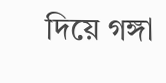দিয়ে গঙ্গা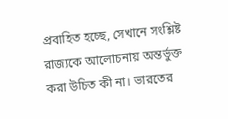প্রবাহিত হচ্ছে, সেখানে সংশ্লিষ্ট রাজ্যকে আলোচনায় অন্তর্ভুক্ত করা উচিত কী না। ভারতের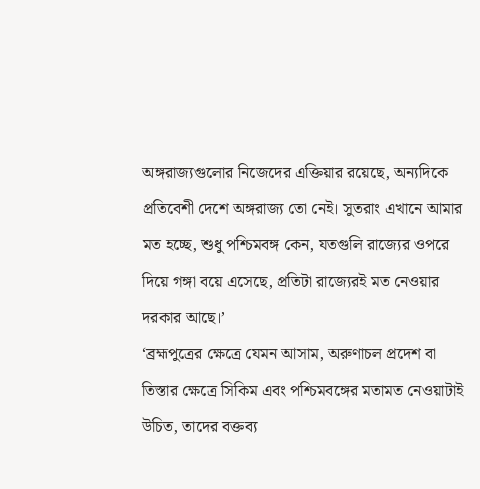অঙ্গরাজ্যগুলোর নিজেদের এক্তিয়ার রয়েছে, অন্যদিকে প্রতিবেশী দেশে অঙ্গরাজ্য তো নেই। সুতরাং এখানে আমার মত হচ্ছে, শুধু পশ্চিমবঙ্গ কেন, যতগুলি রাজ্যের ওপরে দিয়ে গঙ্গা বয়ে এসেছে, প্রতিটা রাজ্যেরই মত নেওয়ার দরকার আছে।’
‘ব্রহ্মপুত্রের ক্ষেত্রে যেমন আসাম, অরুণাচল প্রদেশ বা তিস্তার ক্ষেত্রে সিকিম এবং পশ্চিমবঙ্গের মতামত নেওয়াটাই উচিত, তাদের বক্তব্য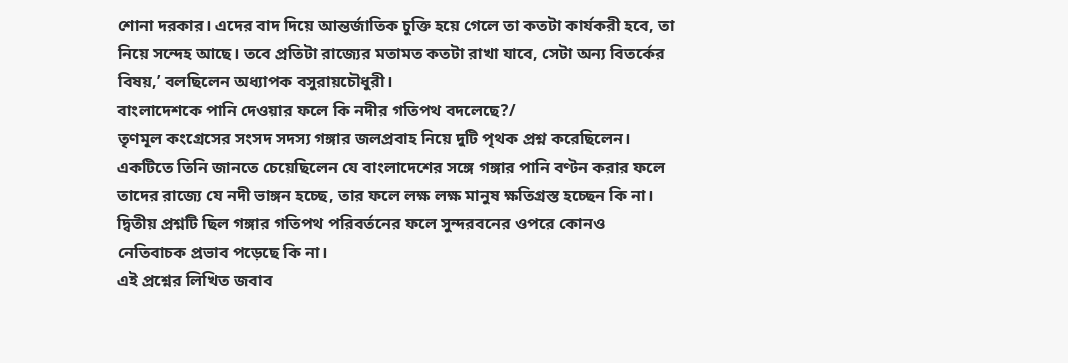শোনা দরকার। এদের বাদ দিয়ে আন্তর্জাতিক চুক্তি হয়ে গেলে তা কতটা কার্যকরী হবে, তা নিয়ে সন্দেহ আছে। তবে প্রতিটা রাজ্যের মতামত কতটা রাখা যাবে, সেটা অন্য বিতর্কের বিষয়,’ বলছিলেন অধ্যাপক বসুরায়চৌধুরী।
বাংলাদেশকে পানি দেওয়ার ফলে কি নদীর গতিপথ বদলেছে?/
তৃণমূল কংগ্রেসের সংসদ সদস্য গঙ্গার জলপ্রবাহ নিয়ে দুটি পৃথক প্রশ্ন করেছিলেন। একটিতে তিনি জানতে চেয়েছিলেন যে বাংলাদেশের সঙ্গে গঙ্গার পানি বণ্টন করার ফলে তাদের রাজ্যে যে নদী ভাঙ্গন হচ্ছে, তার ফলে লক্ষ লক্ষ মানুষ ক্ষতিগ্রস্ত হচ্ছেন কি না। দ্বিতীয় প্রশ্নটি ছিল গঙ্গার গতিপথ পরিবর্তনের ফলে সুন্দরবনের ওপরে কোনও নেতিবাচক প্রভাব পড়েছে কি না।
এই প্রশ্নের লিখিত জবাব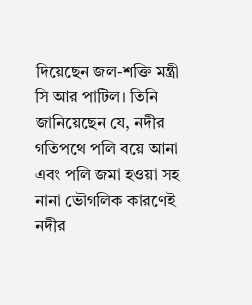দিয়েছেন জল-শক্তি মন্ত্রী সি আর পাটিল। তিনি জানিয়েছেন যে, নদীর গতিপথে পলি বয়ে আনা এবং পলি জমা হওয়া সহ নানা ভৌগলিক কারণেই নদীর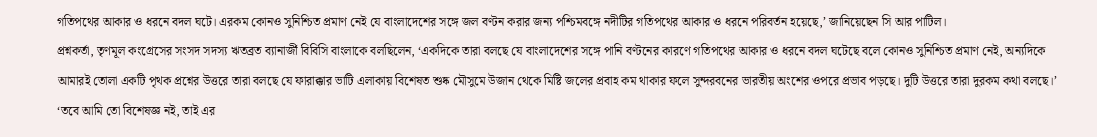গতিপথের আকার ও ধরনে বদল ঘটে। এরকম কোনও সুনিশ্চিত প্রমাণ নেই যে বাংলাদেশের সঙ্গে জল বণ্টন করার জন্য পশ্চিমবঙ্গে নদীটির গতিপথের আকার ও ধরনে পরিবর্তন হয়েছে,’ জানিয়েছেন সি আর পাটিল।
প্রশ্নকর্তা, তৃণমূল কংগ্রেসের সংসদ সদস্য ঋতব্রত ব্যানার্জী বিবিসি বাংলাকে বলছিলেন, ‘একদিকে তারা বলছে যে বাংলাদেশের সঙ্গে পানি বণ্টনের কারণে গতিপথের আকার ও ধরনে বদল ঘটেছে বলে কোনও সুনিশ্চিত প্রমাণ নেই, অন্যদিকে আমারই তোলা একটি পৃথক প্রশ্নের উত্তরে তারা বলছে যে ফারাক্কার ভাটি এলাকায় বিশেষত শুষ্ক মৌসুমে উজান থেকে মিষ্টি জলের প্রবাহ কম থাকার ফলে সুন্দরবনের ভারতীয় অংশের ওপরে প্রভাব পড়ছে। দুটি উত্তরে তারা দুরকম কথা বলছে।’
‘তবে আমি তো বিশেষজ্ঞ নই, তাই এর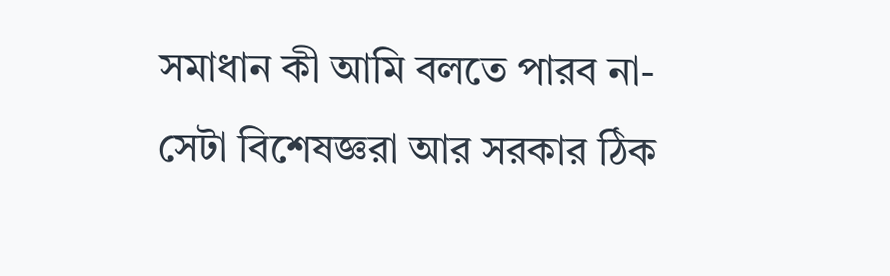সমাধান কী আমি বলতে পারব না- সেটা বিশেষজ্ঞরা আর সরকার ঠিক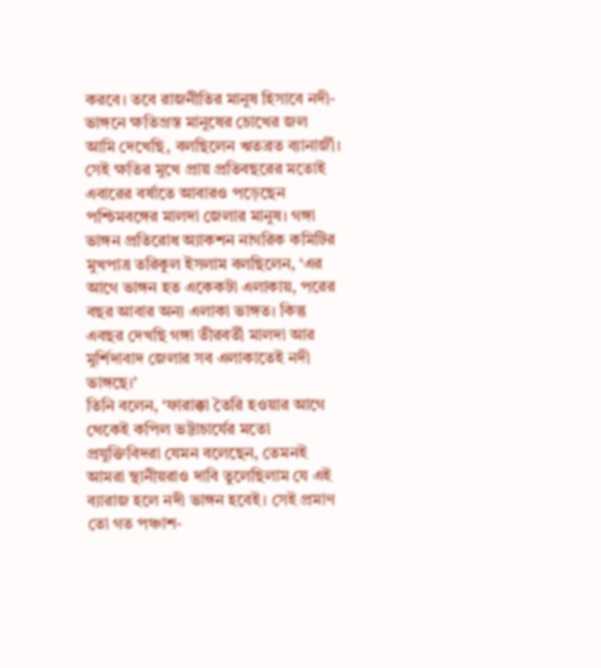করবে। তবে রাজনীতির মানুষ হিসাবে নদী-ভাঙ্গনে ক্ষতিগ্রস্ত মানুষের চোখের জল আমি দেখেছি, বলছিলেন ঋতব্রত ব্যানার্জী।
সেই ক্ষতির মুখে প্রায় প্রতিবছরের মতোই এবারের বর্ষাতে আবারও পড়েছেন পশ্চিমবঙ্গের মালদা জেলার মানুষ। গঙ্গা ভাঙ্গন প্রতিরোধ অ্যাকশন নাগরিক কমিটির মুখপাত্র তরিকুল ইসলাম বলছিলেন, ‘এর আগে ভাঙ্গন হত একেকটা এলাকায়, পরের বছর আবার অন্য এলাকা ভাঙ্গত। কিন্তু এবছর দেখছি গঙ্গা তীরবর্তী মালদা আর মুর্শিদাবাদ জেলার সব এলাকাতেই নদী ভাঙ্গছে।’
তিনি বলেন, ‘ফারাক্কা তৈরি হওয়ার আগে থেকেই কপিল ভট্টাচার্যের মতো প্রযুক্তিবিদরা যেমন বলেছেন, তেমনই আমরা স্থানীয়রাও দাবি তুলেছিলাম যে এই ব্যারাজ হলে নদী ভাঙ্গন হবেই। সেই প্রমাণ তো গত পঞ্চাশ-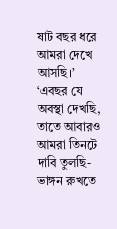ষাট বছর ধরে আমরা দেখে আসছি।’
‘এবছর যে অবস্থা দেখছি, তাতে আবারও আমরা তিনটে দাবি তুলছি- ভাঙ্গন রুখতে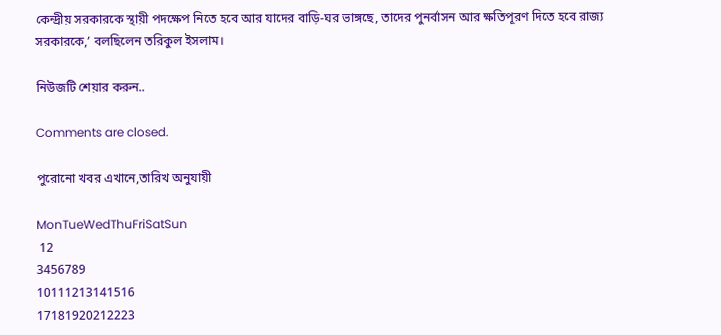কেন্দ্রীয় সরকারকে স্থায়ী পদক্ষেপ নিতে হবে আর যাদের বাড়ি-ঘর ভাঙ্গছে, তাদের পুনর্বাসন আর ক্ষতিপূরণ দিতে হবে রাজ্য সরকারকে,’ বলছিলেন তরিকুল ইসলাম।

নিউজটি শেয়ার করুন..

Comments are closed.

পুরোনো খবর এখানে,তারিখ অনুযায়ী

MonTueWedThuFriSatSun
 12
3456789
10111213141516
17181920212223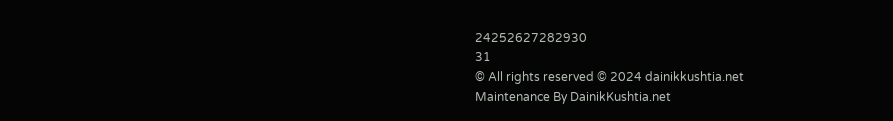24252627282930
31
© All rights reserved © 2024 dainikkushtia.net
Maintenance By DainikKushtia.net